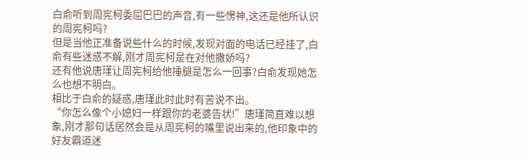白俞听到周宪柯委屈巴巴的声音,有一些愣神,这还是他所认识的周宪柯吗?
但是当他正准备说些什么的时候,发现对面的电话已经挂了,白俞有些迷惑不解,刚才周宪柯是在对他撒娇吗?
还有他说唐瑾让周宪柯给他捶腿是怎么一回事?白俞发现她怎么也想不明白。
相比于白俞的疑惑,唐瑾此时此时有苦说不出。
“你怎么像个小媳妇一样跟你的老婆告状!”唐瑾简直难以想象,刚才那句话居然会是从周宪柯的嘴里说出来的,他印象中的好友霸道迷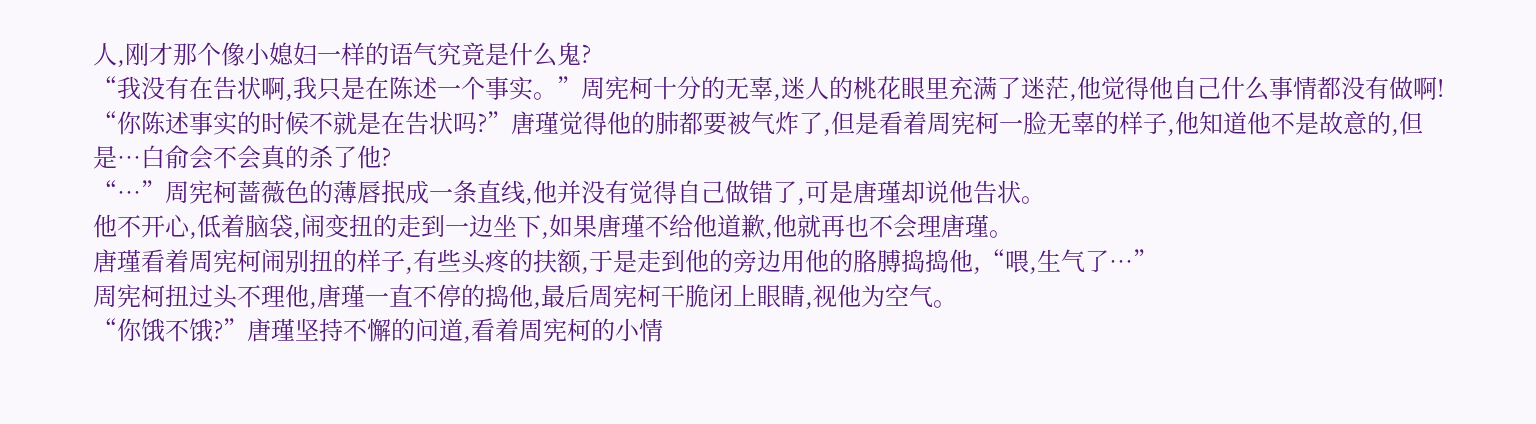人,刚才那个像小媳妇一样的语气究竟是什么鬼?
“我没有在告状啊,我只是在陈述一个事实。”周宪柯十分的无辜,迷人的桃花眼里充满了迷茫,他觉得他自己什么事情都没有做啊!
“你陈述事实的时候不就是在告状吗?”唐瑾觉得他的肺都要被气炸了,但是看着周宪柯一脸无辜的样子,他知道他不是故意的,但是…白俞会不会真的杀了他?
“…”周宪柯蔷薇色的薄唇抿成一条直线,他并没有觉得自己做错了,可是唐瑾却说他告状。
他不开心,低着脑袋,闹变扭的走到一边坐下,如果唐瑾不给他道歉,他就再也不会理唐瑾。
唐瑾看着周宪柯闹别扭的样子,有些头疼的扶额,于是走到他的旁边用他的胳膊捣捣他,“喂,生气了…”
周宪柯扭过头不理他,唐瑾一直不停的捣他,最后周宪柯干脆闭上眼睛,视他为空气。
“你饿不饿?”唐瑾坚持不懈的问道,看着周宪柯的小情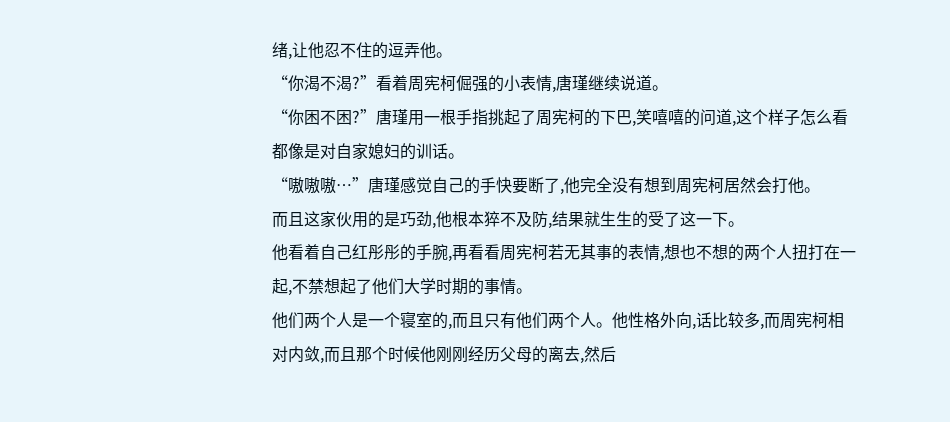绪,让他忍不住的逗弄他。
“你渴不渴?”看着周宪柯倔强的小表情,唐瑾继续说道。
“你困不困?”唐瑾用一根手指挑起了周宪柯的下巴,笑嘻嘻的问道,这个样子怎么看都像是对自家媳妇的训话。
“嗷嗷嗷…”唐瑾感觉自己的手快要断了,他完全没有想到周宪柯居然会打他。
而且这家伙用的是巧劲,他根本猝不及防,结果就生生的受了这一下。
他看着自己红彤彤的手腕,再看看周宪柯若无其事的表情,想也不想的两个人扭打在一起,不禁想起了他们大学时期的事情。
他们两个人是一个寝室的,而且只有他们两个人。他性格外向,话比较多,而周宪柯相对内敛,而且那个时候他刚刚经历父母的离去,然后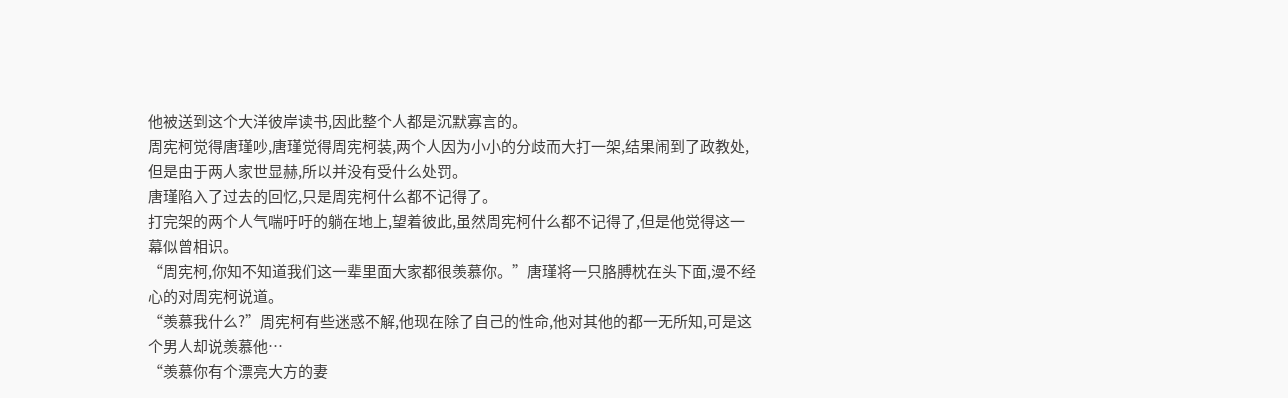他被送到这个大洋彼岸读书,因此整个人都是沉默寡言的。
周宪柯觉得唐瑾吵,唐瑾觉得周宪柯装,两个人因为小小的分歧而大打一架,结果闹到了政教处,但是由于两人家世显赫,所以并没有受什么处罚。
唐瑾陷入了过去的回忆,只是周宪柯什么都不记得了。
打完架的两个人气喘吁吁的躺在地上,望着彼此,虽然周宪柯什么都不记得了,但是他觉得这一幕似曾相识。
“周宪柯,你知不知道我们这一辈里面大家都很羡慕你。”唐瑾将一只胳膊枕在头下面,漫不经心的对周宪柯说道。
“羡慕我什么?”周宪柯有些迷惑不解,他现在除了自己的性命,他对其他的都一无所知,可是这个男人却说羡慕他…
“羡慕你有个漂亮大方的妻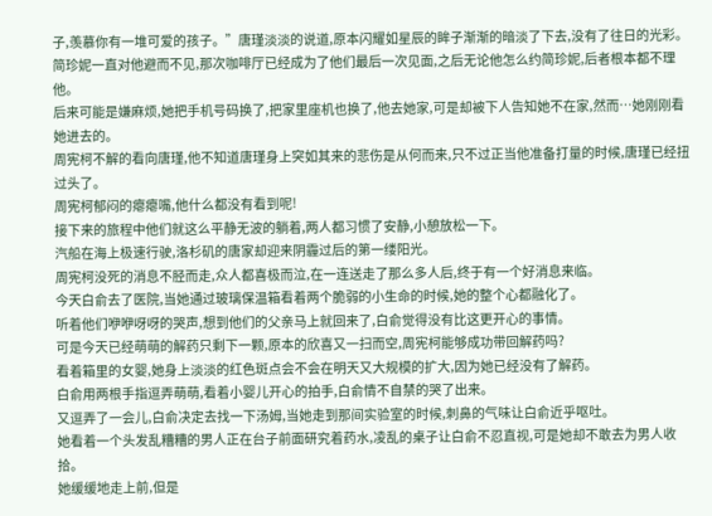子,羡慕你有一堆可爱的孩子。”唐瑾淡淡的说道,原本闪耀如星辰的眸子渐渐的暗淡了下去,没有了往日的光彩。
简珍妮一直对他避而不见,那次咖啡厅已经成为了他们最后一次见面,之后无论他怎么约简珍妮,后者根本都不理他。
后来可能是嫌麻烦,她把手机号码换了,把家里座机也换了,他去她家,可是却被下人告知她不在家,然而…她刚刚看她进去的。
周宪柯不解的看向唐瑾,他不知道唐瑾身上突如其来的悲伤是从何而来,只不过正当他准备打量的时候,唐瑾已经扭过头了。
周宪柯郁闷的瘪瘪嘴,他什么都没有看到呢!
接下来的旅程中他们就这么平静无波的躺着,两人都习惯了安静,小憩放松一下。
汽船在海上极速行驶,洛杉矶的唐家却迎来阴霾过后的第一缕阳光。
周宪柯没死的消息不胫而走,众人都喜极而泣,在一连送走了那么多人后,终于有一个好消息来临。
今天白俞去了医院,当她通过玻璃保温箱看着两个脆弱的小生命的时候,她的整个心都融化了。
听着他们咿咿呀呀的哭声,想到他们的父亲马上就回来了,白俞觉得没有比这更开心的事情。
可是今天已经萌萌的解药只剩下一颗,原本的欣喜又一扫而空,周宪柯能够成功带回解药吗?
看着箱里的女婴,她身上淡淡的红色斑点会不会在明天又大规模的扩大,因为她已经没有了解药。
白俞用两根手指逗弄萌萌,看着小婴儿开心的拍手,白俞情不自禁的哭了出来。
又逗弄了一会儿,白俞决定去找一下汤姆,当她走到那间实验室的时候,刺鼻的气味让白俞近乎呕吐。
她看着一个头发乱糟糟的男人正在台子前面研究着药水,凌乱的桌子让白俞不忍直视,可是她却不敢去为男人收拾。
她缓缓地走上前,但是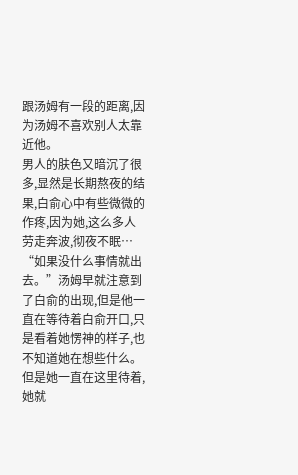跟汤姆有一段的距离,因为汤姆不喜欢别人太靠近他。
男人的肤色又暗沉了很多,显然是长期熬夜的结果,白俞心中有些微微的作疼,因为她,这么多人劳走奔波,彻夜不眠…
“如果没什么事情就出去。”汤姆早就注意到了白俞的出现,但是他一直在等待着白俞开口,只是看着她愣神的样子,也不知道她在想些什么。
但是她一直在这里待着,她就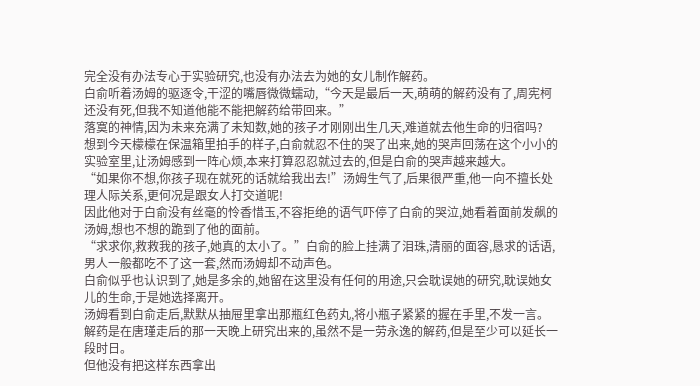完全没有办法专心于实验研究,也没有办法去为她的女儿制作解药。
白俞听着汤姆的驱逐令,干涩的嘴唇微微蠕动,“今天是最后一天,萌萌的解药没有了,周宪柯还没有死,但我不知道他能不能把解药给带回来。”
落寞的神情,因为未来充满了未知数,她的孩子才刚刚出生几天,难道就去他生命的归宿吗?
想到今天檬檬在保温箱里拍手的样子,白俞就忍不住的哭了出来,她的哭声回荡在这个小小的实验室里,让汤姆感到一阵心烦,本来打算忍忍就过去的,但是白俞的哭声越来越大。
“如果你不想,你孩子现在就死的话就给我出去!”汤姆生气了,后果很严重,他一向不擅长处理人际关系,更何况是跟女人打交道呢!
因此他对于白俞没有丝毫的怜香惜玉,不容拒绝的语气吓停了白俞的哭泣,她看着面前发飙的汤姆,想也不想的跪到了他的面前。
“求求你,救救我的孩子,她真的太小了。”白俞的脸上挂满了泪珠,清丽的面容,恳求的话语,男人一般都吃不了这一套,然而汤姆却不动声色。
白俞似乎也认识到了,她是多余的,她留在这里没有任何的用途,只会耽误她的研究,耽误她女儿的生命,于是她选择离开。
汤姆看到白俞走后,默默从抽屉里拿出那瓶红色药丸,将小瓶子紧紧的握在手里,不发一言。
解药是在唐瑾走后的那一天晚上研究出来的,虽然不是一劳永逸的解药,但是至少可以延长一段时日。
但他没有把这样东西拿出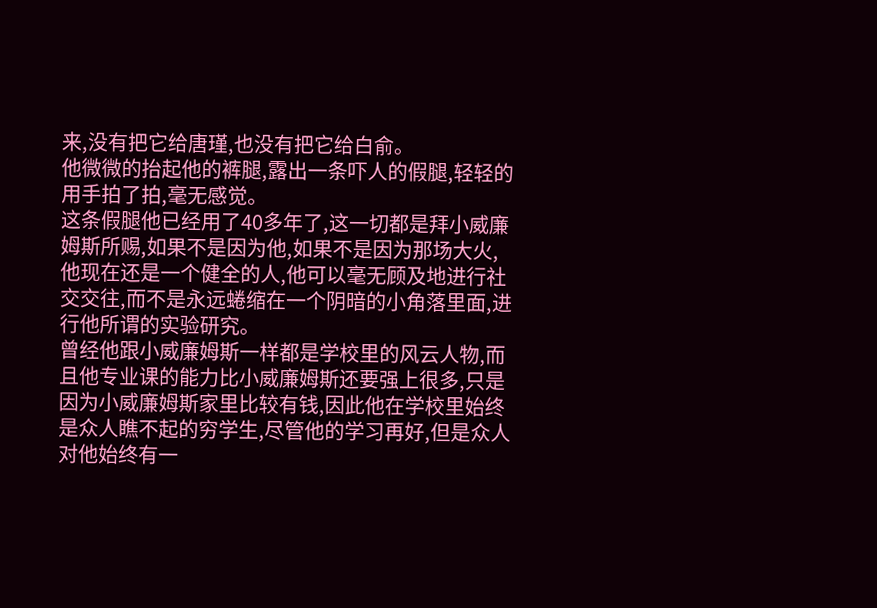来,没有把它给唐瑾,也没有把它给白俞。
他微微的抬起他的裤腿,露出一条吓人的假腿,轻轻的用手拍了拍,毫无感觉。
这条假腿他已经用了40多年了,这一切都是拜小威廉姆斯所赐,如果不是因为他,如果不是因为那场大火,他现在还是一个健全的人,他可以毫无顾及地进行社交交往,而不是永远蜷缩在一个阴暗的小角落里面,进行他所谓的实验研究。
曾经他跟小威廉姆斯一样都是学校里的风云人物,而且他专业课的能力比小威廉姆斯还要强上很多,只是因为小威廉姆斯家里比较有钱,因此他在学校里始终是众人瞧不起的穷学生,尽管他的学习再好,但是众人对他始终有一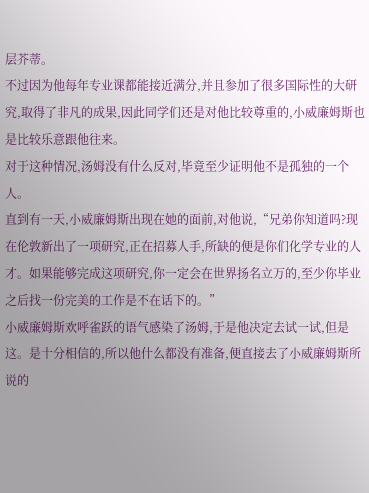层芥蒂。
不过因为他每年专业课都能接近满分,并且参加了很多国际性的大研究,取得了非凡的成果,因此同学们还是对他比较尊重的,小威廉姆斯也是比较乐意跟他往来。
对于这种情况,汤姆没有什么反对,毕竟至少证明他不是孤独的一个人。
直到有一天,小威廉姆斯出现在她的面前,对他说,“兄弟你知道吗?现在伦敦新出了一项研究,正在招募人手,所缺的便是你们化学专业的人才。如果能够完成这项研究,你一定会在世界扬名立万的,至少你毕业之后找一份完美的工作是不在话下的。”
小威廉姆斯欢呼雀跃的语气感染了汤姆,于是他决定去试一试,但是这。是十分相信的,所以他什么都没有准备,便直接去了小威廉姆斯所说的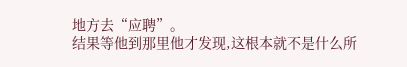地方去“应聘”。
结果等他到那里他才发现,这根本就不是什么所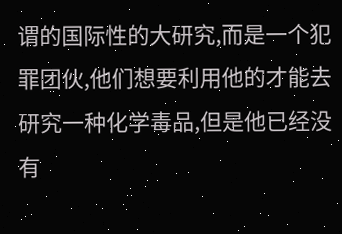谓的国际性的大研究,而是一个犯罪团伙,他们想要利用他的才能去研究一种化学毒品,但是他已经没有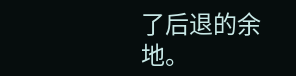了后退的余地。